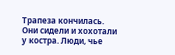Трапеза кончилась. Они сидели и хохотали у костра. Люди, чье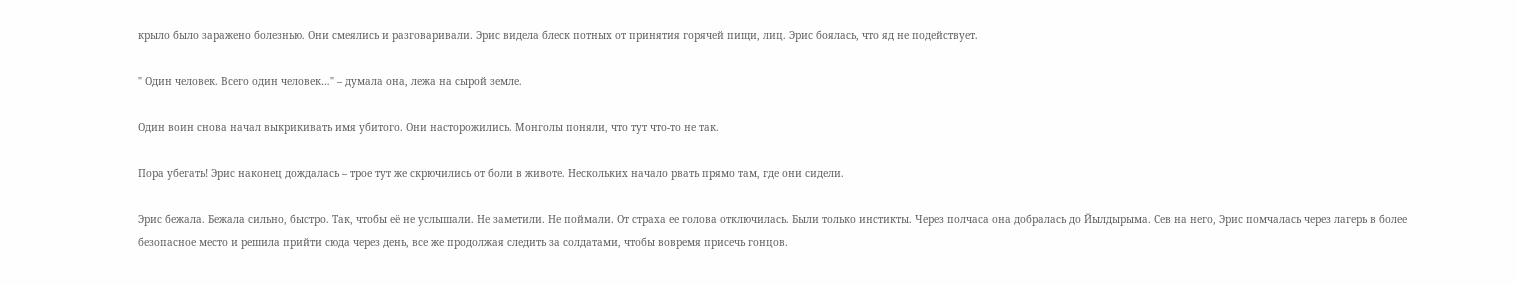крыло было заражено болезнью. Они смеялись и разговаривали. Эрис видела блеск потных от принятия горячей пищи, лиц. Эрис боялась, что яд не подействует.

" Один человек. Всего один человек…" – думала она, лежа на сырой земле.

Один воин снова начал выкрикивать имя убитого. Они насторожились. Монголы поняли, что тут что-то не так.

Пора убегать! Эрис наконец дождалась – трое тут же скрючились от боли в животе. Нескольких начало рвать прямо там, где они сидели.

Эрис бежала. Бежала сильно, быстро. Так, чтобы её не услышали. Не заметили. Не поймали. От страха ее голова отключилась. Были только инстикты. Через полчаса она добралась до Йылдырыма. Сев на него, Эрис помчалась через лагерь в более безопасное место и решила прийти сюда через день, все же продолжая следить за солдатами, чтобы вовремя присечь гонцов.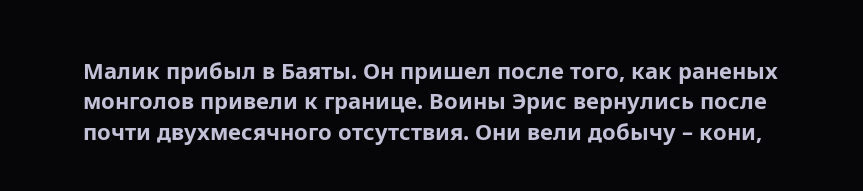Малик прибыл в Баяты. Он пришел после того, как раненых монголов привели к границе. Воины Эрис вернулись после почти двухмесячного отсутствия. Они вели добычу – кони,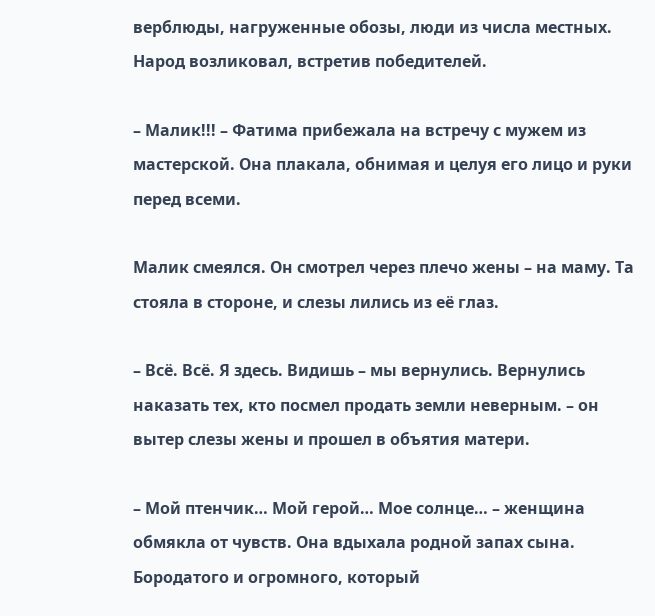верблюды, нагруженные обозы, люди из числа местных. Народ возликовал, встретив победителей.

– Малик!!! – Фатима прибежала на встречу с мужем из мастерской. Она плакала, обнимая и целуя его лицо и руки перед всеми.

Малик смеялся. Он смотрел через плечо жены – на маму. Та стояла в стороне, и слезы лились из её глаз.

– Всё. Всё. Я здесь. Видишь – мы вернулись. Вернулись наказать тех, кто посмел продать земли неверным. – он вытер слезы жены и прошел в объятия матери.

– Мой птенчик… Мой герой… Мое солнце… – женщина обмякла от чувств. Она вдыхала родной запах сына. Бородатого и огромного, который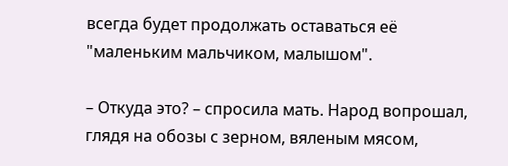всегда будет продолжать оставаться её "маленьким мальчиком, малышом".

– Откуда это? – спросила мать. Народ вопрошал, глядя на обозы с зерном, вяленым мясом,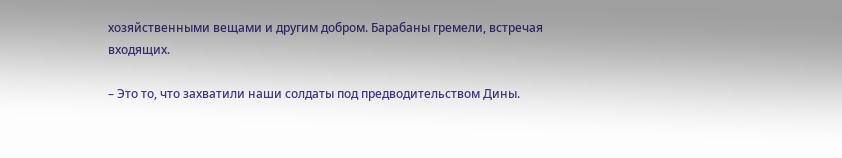хозяйственными вещами и другим добром. Барабаны гремели, встречая входящих.

– Это то, что захватили наши солдаты под предводительством Дины.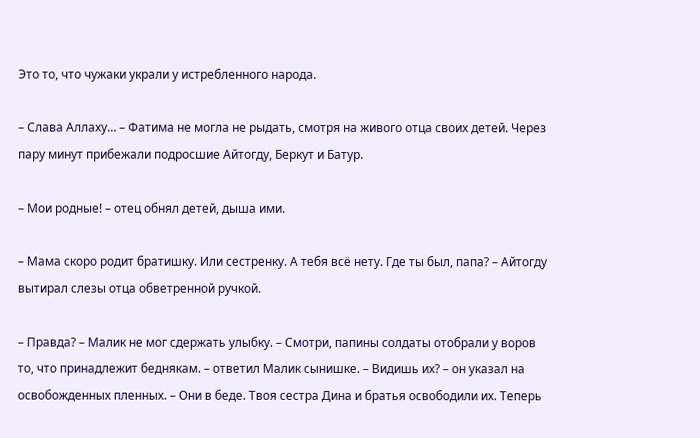Это то, что чужаки украли у истребленного народа.

– Слава Аллаху… – Фатима не могла не рыдать, смотря на живого отца своих детей. Через пару минут прибежали подросшие Айтогду, Беркут и Батур.

– Мои родные! – отец обнял детей, дыша ими.

– Мама скоро родит братишку. Или сестренку. А тебя всё нету. Где ты был, папа? – Айтогду вытирал слезы отца обветренной ручкой.

– Правда? – Малик не мог сдержать улыбку. – Смотри, папины солдаты отобрали у воров то, что принадлежит беднякам. – ответил Малик сынишке. – Видишь их? – он указал на освобожденных пленных. – Они в беде. Твоя сестра Дина и братья освободили их. Теперь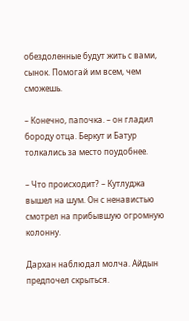обездоленные будут жить с вами, сынок. Помогай им всем, чем сможешь.

– Конечно, папочка. – он гладил бороду отца. Беркут и Батур толкались за место поудобнее.

– Что происходит? – Кутлуджа вышел на шум. Он с ненавистью смотрел на прибывшую огромную колонну.

Дархан наблюдал молча. Айдын предпочел скрыться.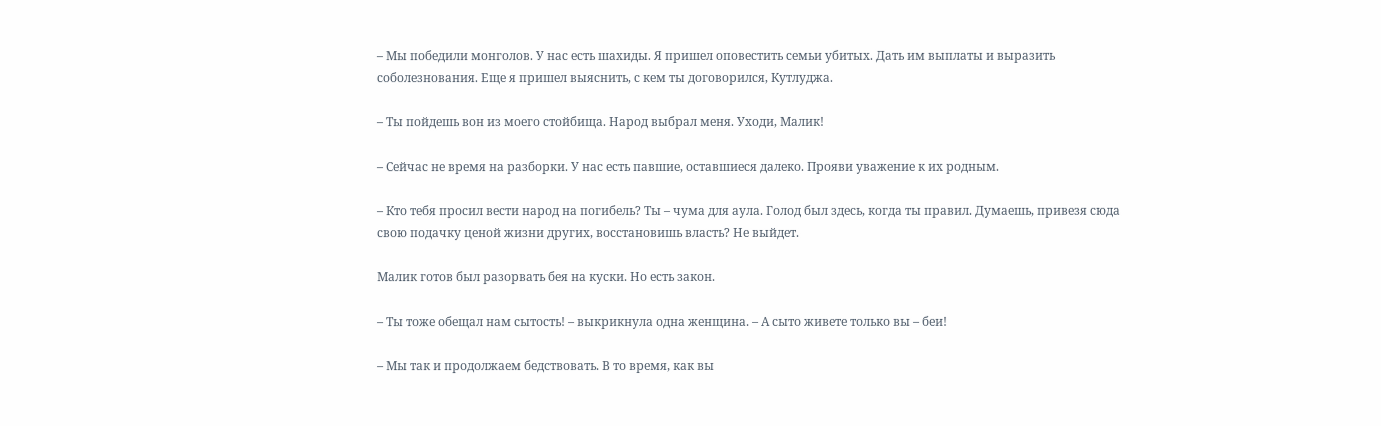– Мы победили монголов. У нас есть шахиды. Я пришел оповестить семьи убитых. Дать им выплаты и выразить соболезнования. Еще я пришел выяснить, с кем ты договорился, Кутлуджа.

– Ты пойдешь вон из моего стойбища. Народ выбрал меня. Уходи, Малик!

– Сейчас не время на разборки. У нас есть павшие, оставшиеся далеко. Прояви уважение к их родным.

– Кто тебя просил вести народ на погибель? Ты – чума для аула. Голод был здесь, когда ты правил. Думаешь, привезя сюда свою подачку ценой жизни других, восстановишь власть? Не выйдет.

Малик готов был разорвать бея на куски. Но есть закон.

– Ты тоже обещал нам сытость! – выкрикнула одна женщина. – А сыто живете только вы – беи!

– Мы так и продолжаем бедствовать. В то время, как вы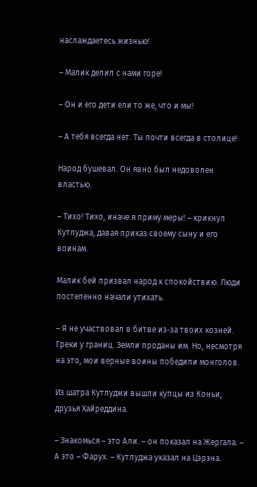наслаждаетесь жизнью!

– Малик делил с нами горе!

– Он и его дети ели то же, что и мы!

– А тебя всегда нет. Ты почти всегда в столице!

Народ бушевал. Он явно был недоволен властью.

– Тихо! Тихо, иначе я приму меры! – крикнул Кутлуджа, давая приказ своему сыну и его воинам.

Малик бей призвал народ к спокойствию. Люди постепенно начали утихать.

– Я не участвовал в битве из-за твоих козней. Греки у границ. Земли проданы им. Но, несмотря на это, мои верные воины победили монголов.

Из шатра Кутлуджи вышли купцы из Коньи, друзья Хайреддина.

– Знакомься – это Али. – он показал на Жергала. – А это – Фарух. – Кутлуджа указал на Цэрэна.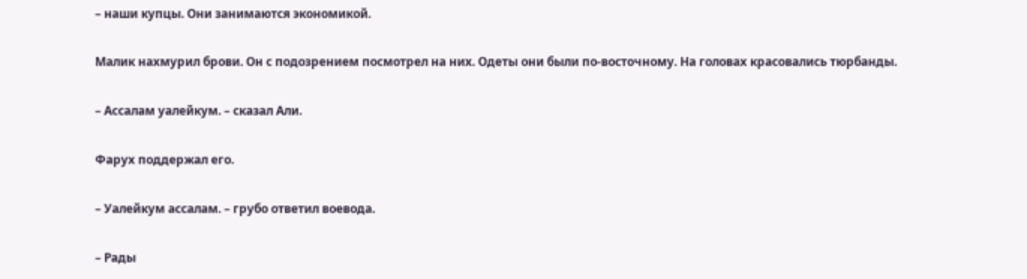– наши купцы. Они занимаются экономикой.

Малик нахмурил брови. Он с подозрением посмотрел на них. Одеты они были по-восточному. На головах красовались тюрбанды.

– Ассалам уалейкум. – сказал Али.

Фарух поддержал его.

– Уалейкум ассалам. – грубо ответил воевода.

– Рады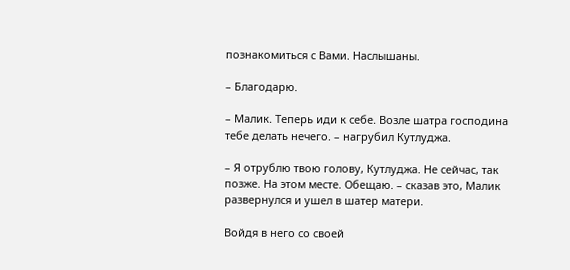познакомиться с Вами. Наслышаны.

– Благодарю.

– Малик. Теперь иди к себе. Возле шатра господина тебе делать нечего. – нагрубил Кутлуджа.

– Я отрублю твою голову, Кутлуджа. Не сейчас, так позже. На этом месте. Обещаю. – сказав это, Малик развернулся и ушел в шатер матери.

Войдя в него со своей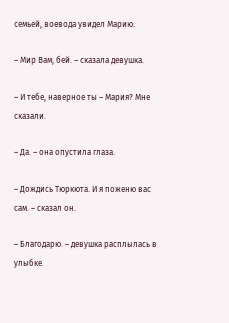семьей, воевода увидел Марию.

– Мир Вам, бей. – сказала девушка.

– И тебе, наверное ты – Мария? Мне сказали.

– Да. – она опустила глаза.

– Дождись Тюркюта. И я поженю вас сам. – сказал он.

– Благодарю. – девушка расплылась в улыбке.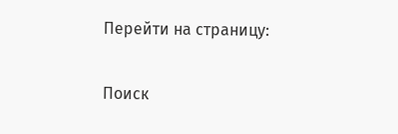Перейти на страницу:

Поиск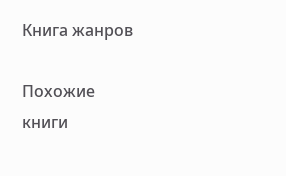Книга жанров

Похожие книги